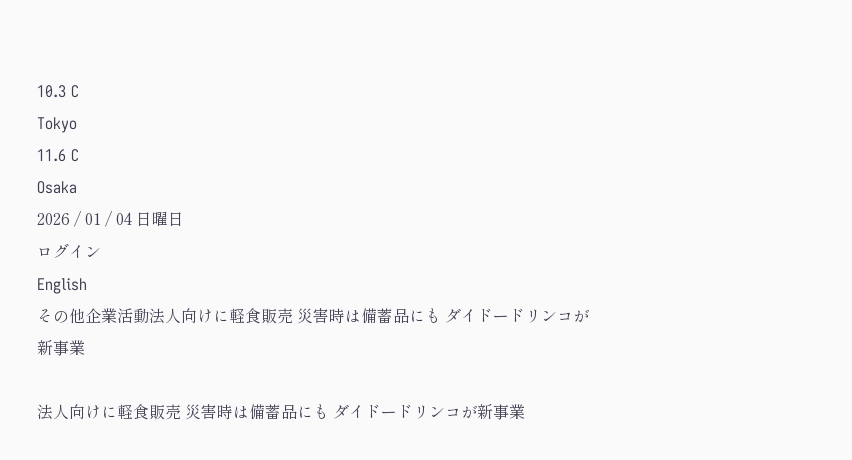10.3 C
Tokyo
11.6 C
Osaka
2026 / 01 / 04 日曜日
ログイン
English
その他企業活動法人向けに軽食販売 災害時は備蓄品にも ダイドードリンコが新事業

法人向けに軽食販売 災害時は備蓄品にも ダイドードリンコが新事業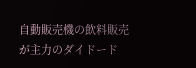自動販売機の飲料販売が主力のダイドード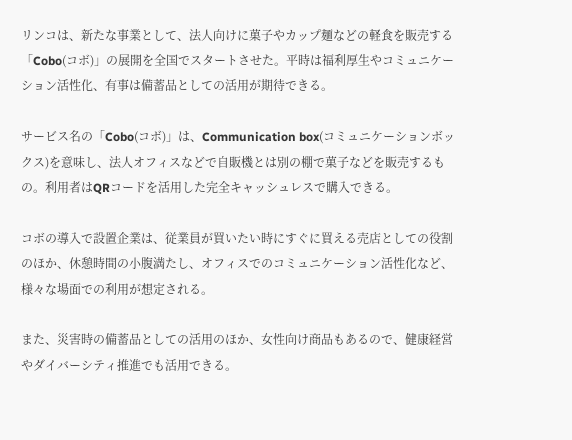リンコは、新たな事業として、法人向けに菓子やカップ麺などの軽食を販売する「Cobo(コボ)」の展開を全国でスタートさせた。平時は福利厚生やコミュニケーション活性化、有事は備蓄品としての活用が期待できる。

サービス名の「Cobo(コボ)」は、Communication box(コミュニケーションボックス)を意味し、法人オフィスなどで自販機とは別の棚で菓子などを販売するもの。利用者はQRコードを活用した完全キャッシュレスで購入できる。

コボの導入で設置企業は、従業員が買いたい時にすぐに買える売店としての役割のほか、休憩時間の小腹満たし、オフィスでのコミュニケーション活性化など、様々な場面での利用が想定される。

また、災害時の備蓄品としての活用のほか、女性向け商品もあるので、健康経営やダイバーシティ推進でも活用できる。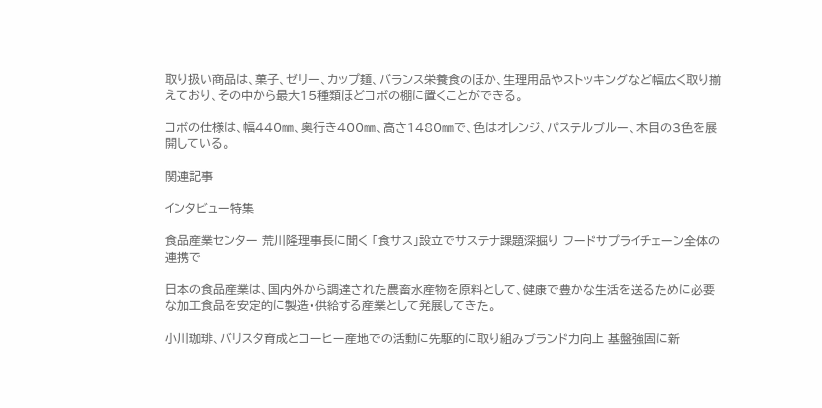取り扱い商品は、菓子、ゼリー、カップ麺、バランス栄養食のほか、生理用品やストッキングなど幅広く取り揃えており、その中から最大15種類ほどコボの棚に置くことができる。

コボの仕様は、幅440㎜、奥行き400㎜、高さ1480㎜で、色はオレンジ、パステルブルー、木目の3色を展開している。

関連記事

インタビュー特集

食品産業センター 荒川隆理事長に聞く 「食サス」設立でサステナ課題深掘り フードサプライチェーン全体の連携で

日本の食品産業は、国内外から調達された農畜水産物を原料として、健康で豊かな生活を送るために必要な加工食品を安定的に製造・供給する産業として発展してきた。

小川珈琲、バリスタ育成とコーヒー産地での活動に先駆的に取り組みブランド力向上 基盤強固に新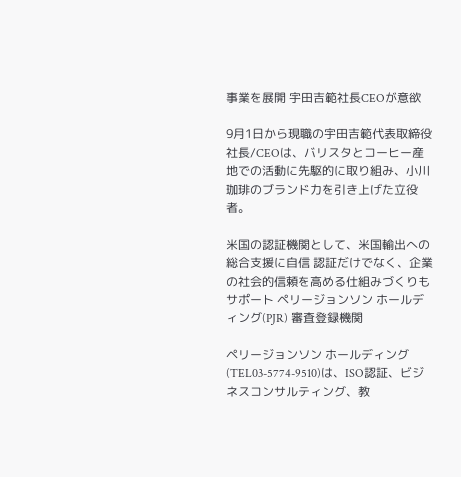事業を展開 宇田吉範社長CEOが意欲

9月1日から現職の宇田吉範代表取締役社長/CEOは、バリスタとコーヒー産地での活動に先駆的に取り組み、小川珈琲のブランド力を引き上げた立役者。

米国の認証機関として、米国輸出への総合支援に自信 認証だけでなく、企業の社会的信頼を高める仕組みづくりもサポート ペリージョンソン ホールディング(PJR) 審査登録機関

ペリージョンソン ホールディング(TEL03-5774-9510)は、ISO認証、ビジネスコンサルティング、教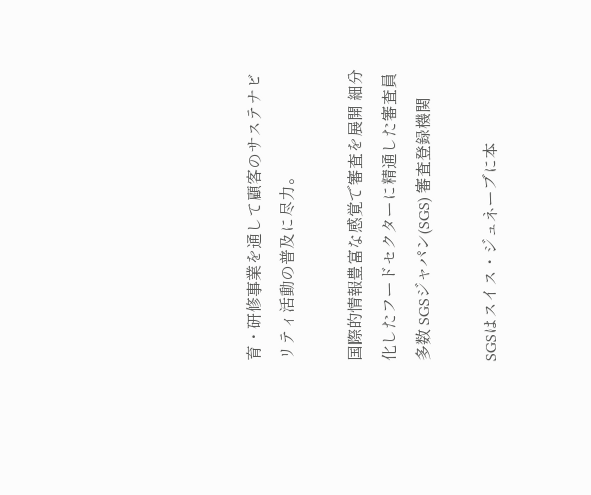育・研修事業を通して顧客のサステナビリティ活動の普及に尽力。

国際的情報豊富な感覚で審査を展開 細分化したフードセクターに精通した審査員多数 SGSジャパン(SGS) 審査登録機関

SGSはスイス・ジュネーブに本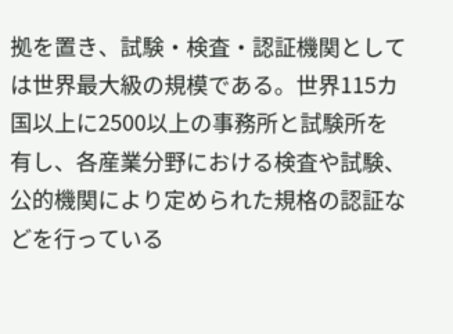拠を置き、試験・検査・認証機関としては世界最大級の規模である。世界115カ国以上に2500以上の事務所と試験所を有し、各産業分野における検査や試験、公的機関により定められた規格の認証などを行っている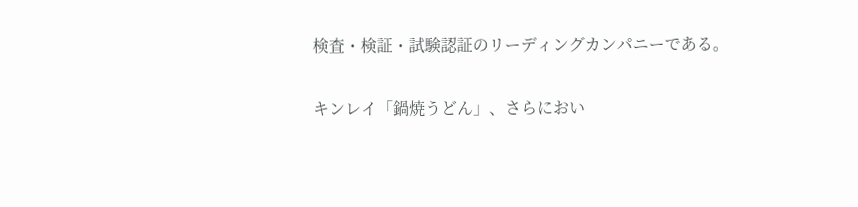検査・検証・試験認証のリーディングカンパニーである。

キンレイ「鍋焼うどん」、さらにおい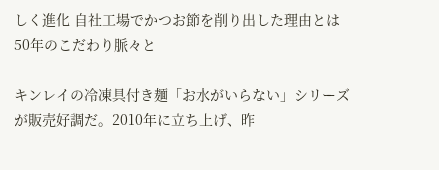しく進化 自社工場でかつお節を削り出した理由とは 50年のこだわり脈々と

キンレイの冷凍具付き麺「お水がいらない」シリーズが販売好調だ。2010年に立ち上げ、昨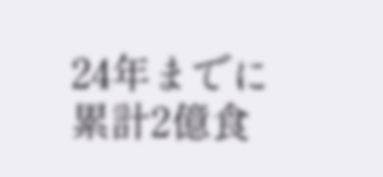24年までに累計2億食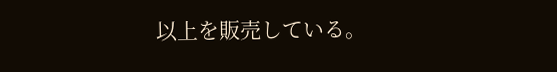以上を販売している。